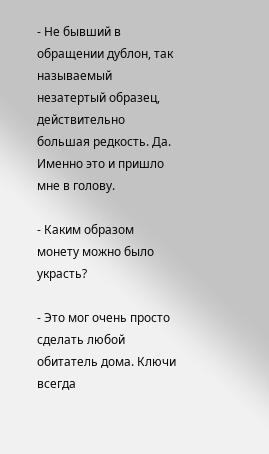- Не бывший в обращении дублон, так называемый незатертый образец, действительно большая редкость. Да. Именно это и пришло мне в голову.

- Каким образом монету можно было украсть?

- Это мог очень просто сделать любой обитатель дома. Ключи всегда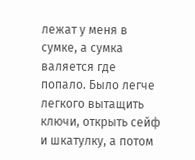лежат у меня в сумке, а сумка валяется где попало. Было легче легкого вытащить ключи, открыть сейф и шкатулку, а потом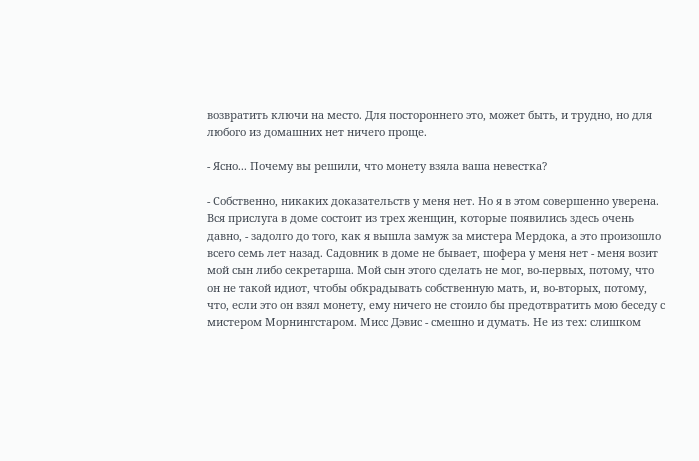возвратить ключи на место. Для постороннего это, может быть, и трудно, но для любого из домашних нет ничего проще.

- Ясно... Почему вы решили, что монету взяла ваша невестка?

- Собственно, никаких доказательств у меня нет. Но я в этом совершенно уверена. Вся прислуга в доме состоит из трех женщин, которые появились здесь очень давно, - задолго до того, как я вышла замуж за мистера Мердока, а это произошло всего семь лет назад. Садовник в доме не бывает, шофера у меня нет - меня возит мой сын либо секретарша. Мой сын этого сделать не мог, во-первых, потому, что он не такой идиот, чтобы обкрадывать собственную мать, и, во-вторых, потому, что, если это он взял монету, ему ничего не стоило бы предотвратить мою беседу с мистером Морнингстаром. Мисс Дэвис - смешно и думать. Не из тех: слишком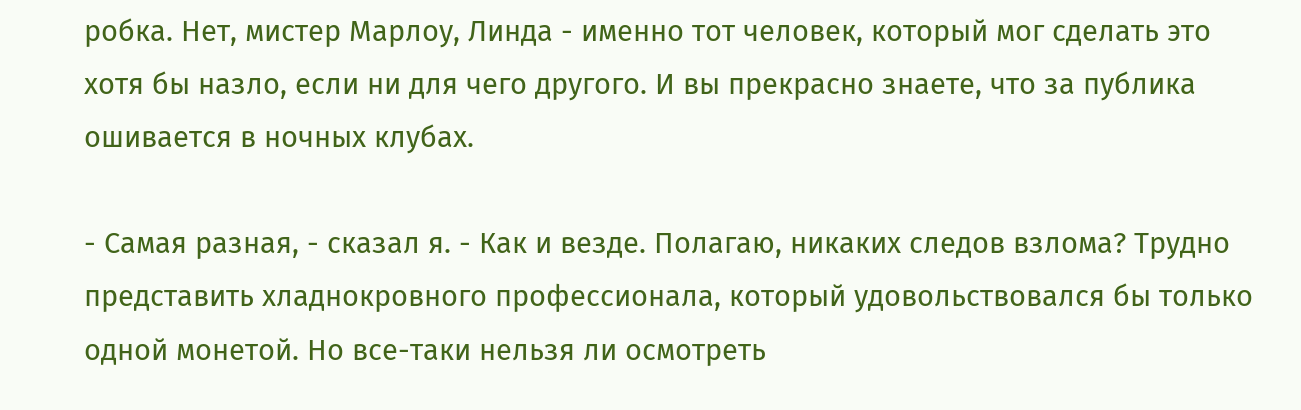робка. Нет, мистер Марлоу, Линда - именно тот человек, который мог сделать это хотя бы назло, если ни для чего другого. И вы прекрасно знаете, что за публика ошивается в ночных клубах.

- Самая разная, - сказал я. - Как и везде. Полагаю, никаких следов взлома? Трудно представить хладнокровного профессионала, который удовольствовался бы только одной монетой. Но все-таки нельзя ли осмотреть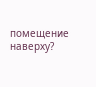помещение наверху?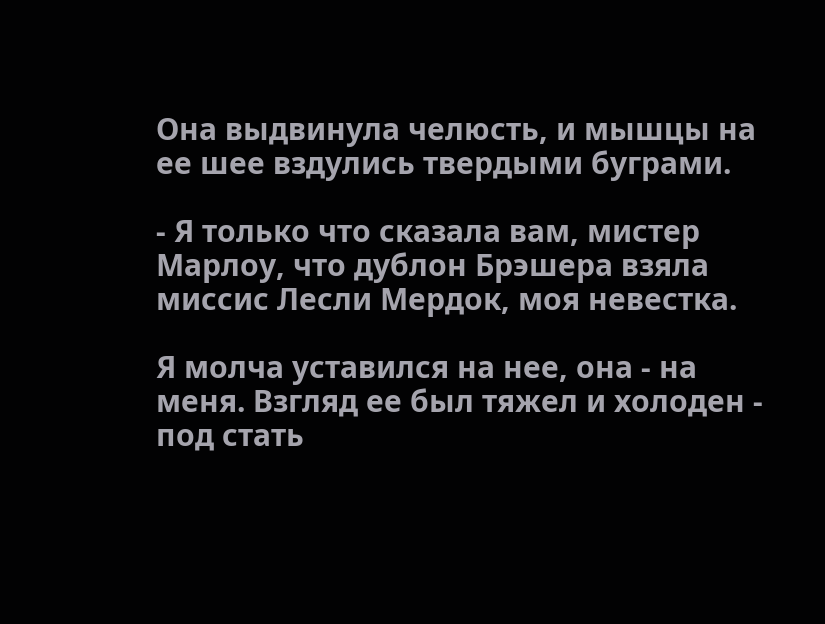Она выдвинула челюсть, и мышцы на ее шее вздулись твердыми буграми.

- Я только что сказала вам, мистер Марлоу, что дублон Брэшера взяла миссис Лесли Мердок, моя невестка.

Я молча уставился на нее, она - на меня. Взгляд ее был тяжел и холоден - под стать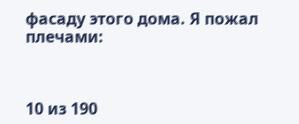фасаду этого дома. Я пожал плечами:



10 из 190